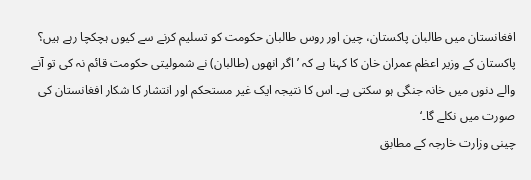افغانستان میں طالبان پاکستان، چین اور روس طالبان حکومت کو تسلیم کرنے سے کیوں ہچکچا رہے ہیں؟
پاکستان کے وزیر اعظم عمران خان کا کہنا ہے کہ ’اگر انھوں (طالبان) نے شمولیتی حکومت قائم نہ کی تو آنے والے دنوں میں خانہ جنگی ہو سکتی ہے۔ اس کا نتیجہ ایک غیر مستحکم اور انتشار کا شکار افغانستان کی صورت میں نکلے گا۔‘
چینی وزارت خارجہ کے مطابق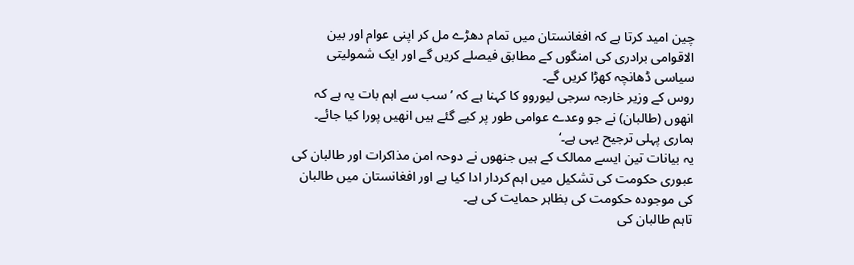چین امید کرتا ہے کہ افغانستان میں تمام دھڑے مل کر اپنی عوام اور بین الاقوامی برادری کی امنگوں کے مطابق فیصلے کریں گے اور ایک شمولیتی سیاسی ڈھانچہ کھڑا کریں گے۔
روس کے وزیر خارجہ سرجی لیوروو کا کہنا ہے کہ ’سب سے اہم بات یہ ہے کہ انھوں (طالبان) نے جو وعدے عوامی طور پر کیے گئے ہیں انھیں پورا کیا جائے۔ ہماری پہلی ترجیح یہی ہے۔‘
یہ بیانات تین ایسے ممالک کے ہیں جنھوں نے دوحہ امن مذاکرات اور طالبان کی عبوری حکومت کی تشکیل میں اہم کردار ادا کیا ہے اور افغانستان میں طالبان کی موجودہ حکومت کی بظاہر حمایت کی ہے۔
تاہم طالبان کی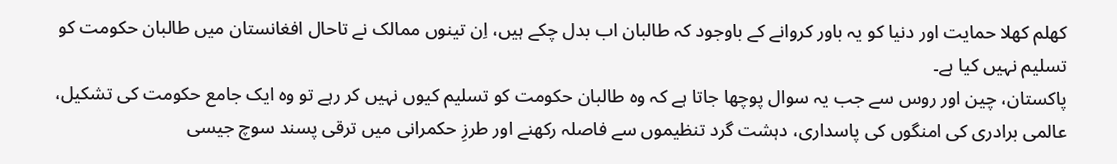کھلم کھلا حمایت اور دنیا کو یہ باور کروانے کے باوجود کہ طالبان اب بدل چکے ہیں، اِن تینوں ممالک نے تاحال افغانستان میں طالبان حکومت کو تسلیم نہیں کیا ہے۔
پاکستان، چین اور روس سے جب یہ سوال پوچھا جاتا ہے کہ وہ طالبان حکومت کو تسلیم کیوں نہیں کر رہے تو وہ ایک جامع حکومت کی تشکیل، عالمی برادری کی امنگوں کی پاسداری، دہشت گرد تنظیموں سے فاصلہ رکھنے اور طرزِ حکمرانی میں ترقی پسند سوچ جیسی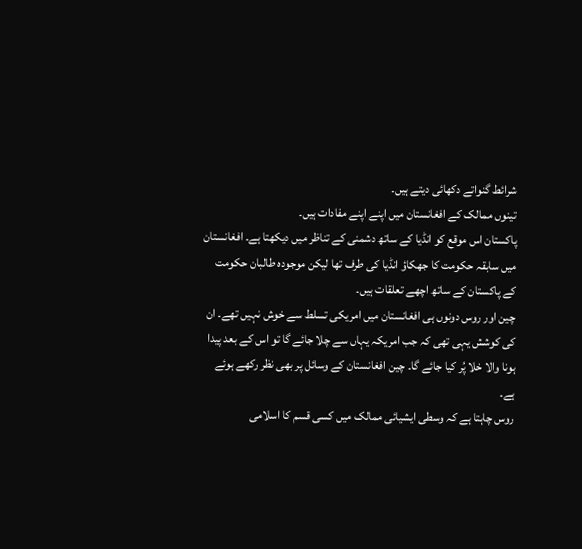شرائط گنواتے دکھائی دیتے ہیں۔
تینوں ممالک کے افغانستان میں اپنے اپنے مفادات ہیں۔
پاکستان اس موقع کو انڈیا کے ساتھ دشمنی کے تناظر میں دیکھتا ہے۔ افغانستان میں سابقہ حکومت کا جھکاؤ انڈیا کی طرف تھا لیکن موجودہ طالبان حکومت کے پاکستان کے ساتھ اچھے تعلقات ہیں۔
چین اور روس دونوں ہی افغانستان میں امریکی تسلط سے خوش نہیں تھے۔ ان کی کوشش یہی تھی کہ جب امریکہ یہاں سے چلا جائے گا تو اس کے بعد پیدا ہونا والا خلا پُر کیا جائے گا۔ چین افغانستان کے وسائل پر بھی نظر رکھے ہوئے ہے۔
روس چاہتا ہے کہ وسطی ایشیائی ممالک میں کسی قسم کا اسلامی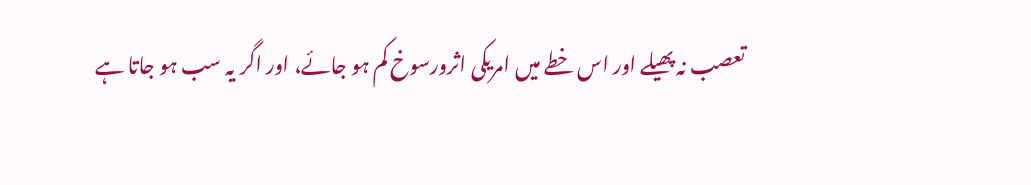تعصب نہ پھیلے اور اس خطے میں امریکی اثرورسوخ کم ہو جائے، اور اگر یہ سب ہو جاتا ہے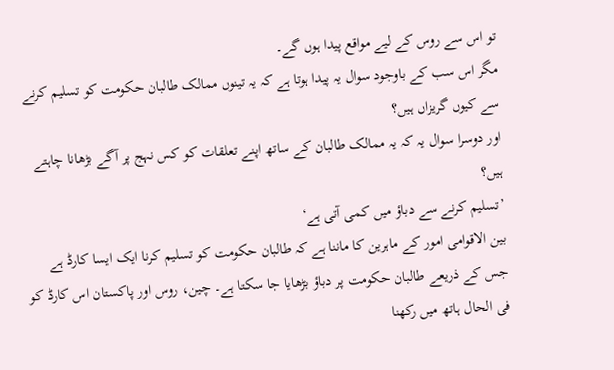تو اس سے روس کے لیے مواقع پیدا ہوں گے۔
مگر اس سب کے باوجود سوال یہ پیدا ہوتا ہے کہ یہ تینوں ممالک طالبان حکومت کو تسلیم کرنے سے کیوں گریزاں ہیں؟
اور دوسرا سوال یہ کہ یہ ممالک طالبان کے ساتھ اپنے تعلقات کو کس نہج پر آگے بڑھانا چاہتے ہیں؟
’تسلیم کرنے سے دباؤ میں کمی آتی ہے‘
بین الاقوامی امور کے ماہرین کا ماننا ہے کہ طالبان حکومت کو تسلیم کرنا ایک ایسا کارڈ ہے جس کے ذریعے طالبان حکومت پر دباؤ بڑھایا جا سکتا ہے۔ چین، روس اور پاکستان اس کارڈ کو فی الحال ہاتھ میں رکھنا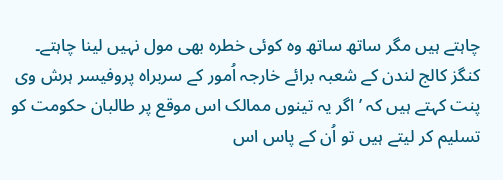چاہتے ہیں مگر ساتھ ساتھ وہ کوئی خطرہ بھی مول نہیں لینا چاہتے۔
کنگز کالج لندن کے شعبہ برائے خارجہ اُمور کے سربراہ پروفیسر ہرش وی پنت کہتے ہیں کہ ’اگر یہ تینوں ممالک اس موقع پر طالبان حکومت کو تسلیم کر لیتے ہیں تو اُن کے پاس اس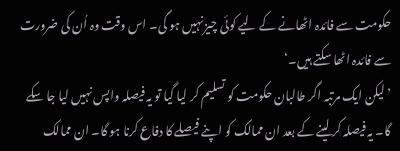حکومت سے فائدہ اٹھانے کے لیے کوئی چیز نہیں ہو گی۔ اس وقت وہ اُن کی ضرورت سے فائدہ اٹھا سکتے ہیں۔‘
’لیکن ایک مرتبہ اگر طالبان حکومت کو تسلیم کر لیا گیا تو یہ فیصلہ واپس نہیں لیا جا سکے گا۔ یہ فیصلہ کر لینے کے بعد ان ممالک کو اپنے فیصلے کا دفاع کرنا ہو گا۔ ان ممالک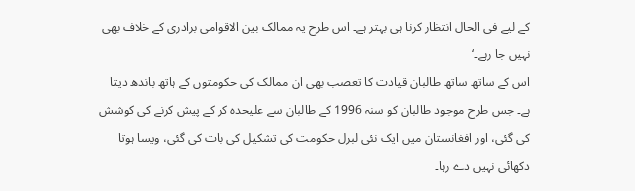کے لیے فی الحال انتظار کرنا ہی بہتر ہے۔ اس طرح یہ ممالک بین الاقوامی برادری کے خلاف بھی نہیں جا رہے۔‘
اس کے ساتھ ساتھ طالبان قیادت کا تعصب بھی ان ممالک کی حکومتوں کے ہاتھ باندھ دیتا ہے۔ جس طرح موجود طالبان کو سنہ 1996 کے طالبان سے علیحدہ کر کے پیش کرنے کی کوشش کی گئی، اور افغانستان میں ایک نئی لبرل حکومت کی تشکیل کی بات کی گئی، ویسا ہوتا دکھائی نہیں دے رہا۔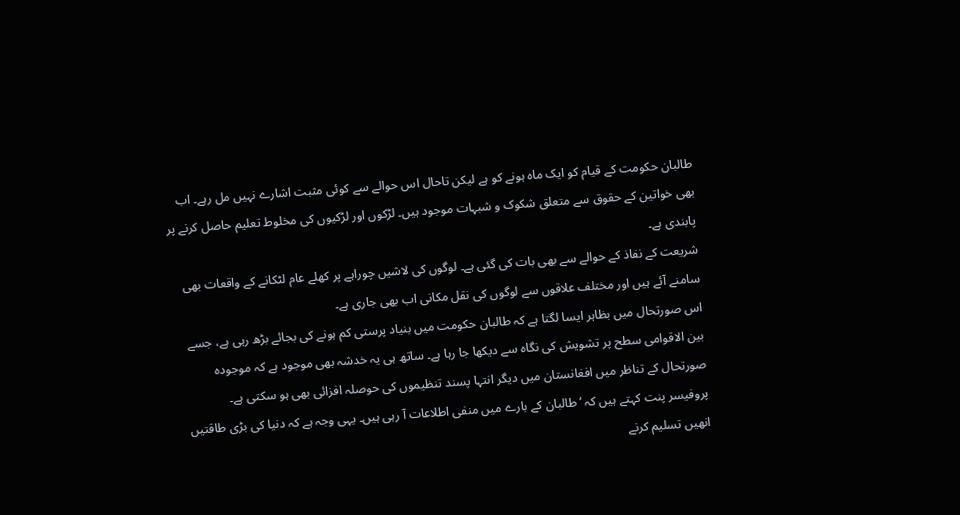طالبان حکومت کے قیام کو ایک ماہ ہونے کو ہے لیکن تاحال اس حوالے سے کوئی مثبت اشارے نہیں مل رہے۔ اب بھی خواتین کے حقوق سے متعلق شکوک و شبہات موجود ہیں۔ لڑکوں اور لڑکیوں کی مخلوط تعلیم حاصل کرنے پر پابندی ہے۔
شریعت کے نفاذ کے حوالے سے بھی بات کی گئی ہے۔ لوگوں کی لاشیں چوراہے پر کھلے عام لٹکانے کے واقعات بھی سامنے آئے ہیں اور مختلف علاقوں سے لوگوں کی نقل مکانی اب بھی جاری ہے۔
اس صورتحال میں بظاہر ایسا لگتا ہے کہ طالبان حکومت میں بنیاد پرستی کم ہونے کی بجائے بڑھ رہی ہے، جسے بین الاقوامی سطح پر تشویش کی نگاہ سے دیکھا جا رہا ہے۔ ساتھ ہی یہ خدشہ بھی موجود ہے کہ موجودہ صورتحال کے تناظر میں افغانستان میں دیگر انتہا پسند تنظیموں کی حوصلہ افزائی بھی ہو سکتی ہے۔
پروفیسر پنت کہتے ہیں کہ ’طالبان کے بارے میں منفی اطلاعات آ رہی ہیں۔ یہی وجہ ہے کہ دنیا کی بڑی طاقتیں انھیں تسلیم کرنے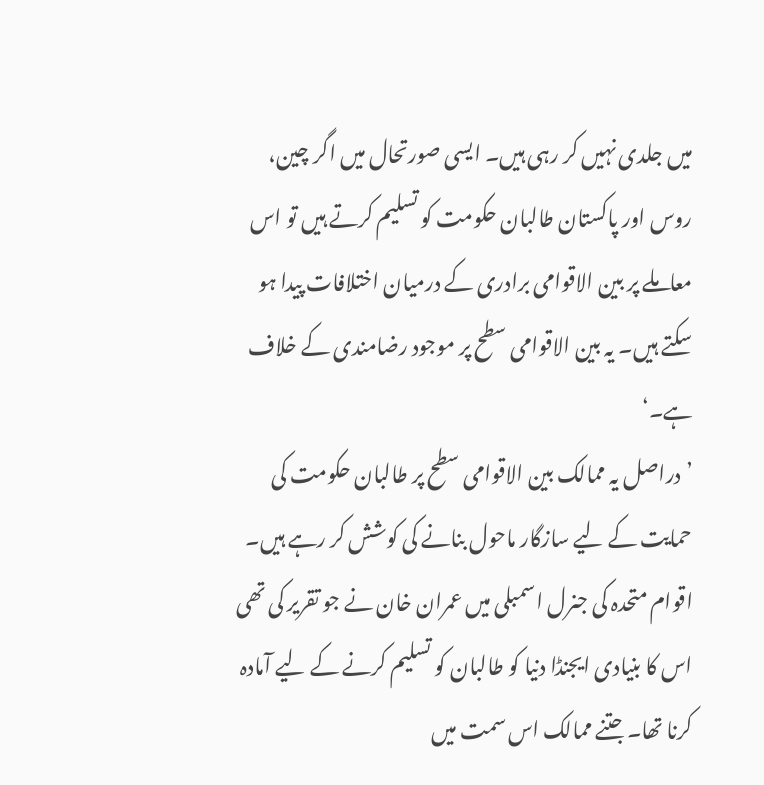میں جلدی نہیں کر رہی ہیں۔ ایسی صورتحال میں اگر چین، روس اور پاکستان طالبان حکومت کو تسلیم کرتے ہیں تو اس معاملے پر بین الاقوامی برادری کے درمیان اختلافات پیدا ہو سکتے ہیں۔ یہ بین الاقوامی سطح پر موجود رضامندی کے خلاف ہے۔‘
’دراصل یہ ممالک بین الاقوامی سطح پر طالبان حکومت کی حمایت کے لیے سازگار ماحول بنانے کی کوشش کر رہے ہیں۔ اقوام متحدہ کی جنرل اسمبلی میں عمران خان نے جو تقریر کی تھی اس کا بنیادی ایجنڈا دنیا کو طالبان کو تسلیم کرنے کے لیے آمادہ کرنا تھا۔ جتنے ممالک اس سمت میں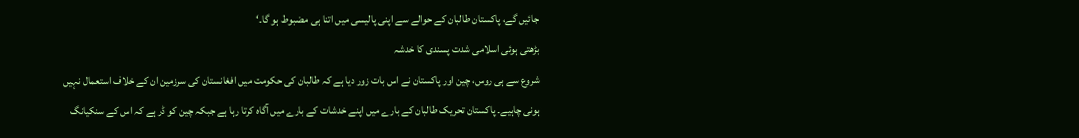جائیں گے، پاکستان طالبان کے حوالے سے اپنی پالیسی میں اتنا ہی مضبوط ہو گا۔‘
بڑھتی ہوئی اسلامی شدت پسندی کا خدشہ
شروع سے ہی روس، چین اور پاکستان نے اس بات زور دیا ہے کہ طالبان کی حکومت میں افغانستان کی سرزمین ان کے خلاف استعمال نہیں ہونی چاہیے۔ پاکستان تحریک طالبان کے بارے میں اپنے خدشات کے بارے میں آگاہ کرتا رہا ہے جبکہ چین کو ڈر ہے کہ اس کے سنکیانگ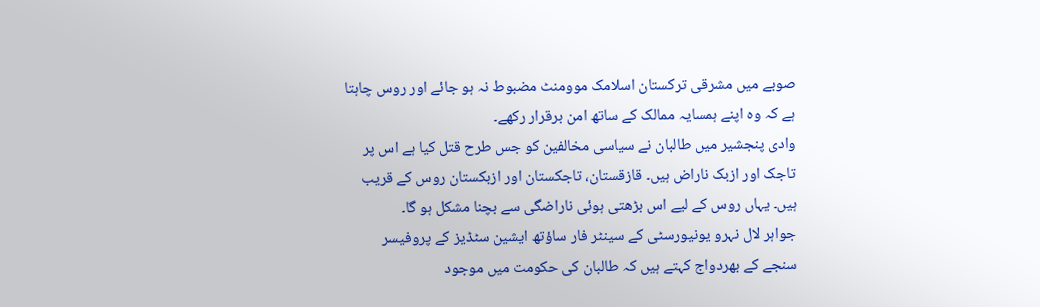صوبے میں مشرقی ترکستان اسلامک موومنٹ مضبوط نہ ہو جائے اور روس چاہتا ہے کہ وہ اپنے ہمسایہ ممالک کے ساتھ امن برقرار رکھے۔
وادی پنجشیر میں طالبان نے سیاسی مخالفین کو جس طرح قتل کیا ہے اس پر تاجک اور ازبک ناراض ہیں۔ قازقستان، تاجکستان اور ازبکستان روس کے قریب ہیں۔ یہاں روس کے لیے اس بڑھتی ہوئی ناراضگی سے بچنا مشکل ہو گا۔
جواہر لال نہرو یونیورسٹی کے سینٹر فار ساؤتھ ایشین سٹڈیز کے پروفیسر سنجے کے بھردواج کہتے ہیں کہ طالبان کی حکومت میں موجود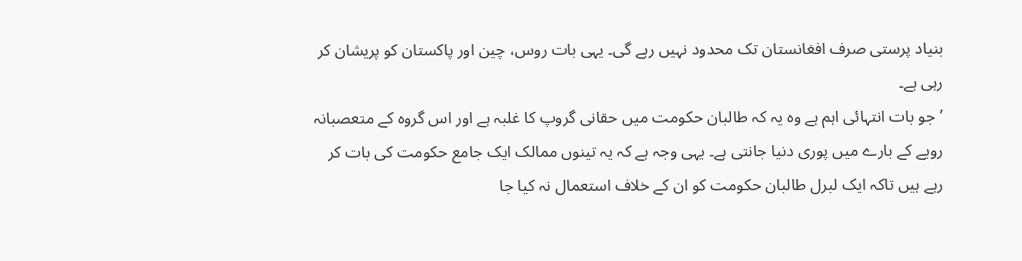بنیاد پرستی صرف افغانستان تک محدود نہیں رہے گی۔ یہی بات روس، چین اور پاکستان کو پریشان کر رہی ہے۔
’جو بات انتہائی اہم ہے وہ یہ کہ طالبان حکومت میں حقانی گروپ کا غلبہ ہے اور اس گروہ کے متعصبانہ رویے کے بارے میں پوری دنیا جانتی ہے۔ یہی وجہ ہے کہ یہ تینوں ممالک ایک جامع حکومت کی بات کر رہے ہیں تاکہ ایک لبرل طالبان حکومت کو ان کے خلاف استعمال نہ کیا جا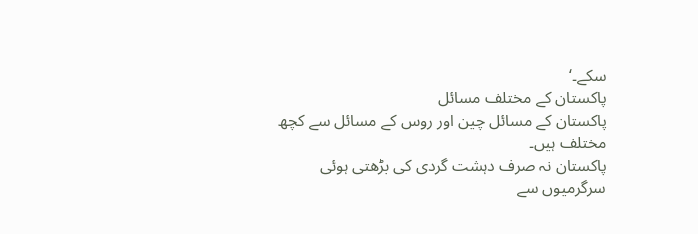سکے۔‘
پاکستان کے مختلف مسائل
پاکستان کے مسائل چین اور روس کے مسائل سے کچھ مختلف ہیں۔
پاکستان نہ صرف دہشت گردی کی بڑھتی ہوئی سرگرمیوں سے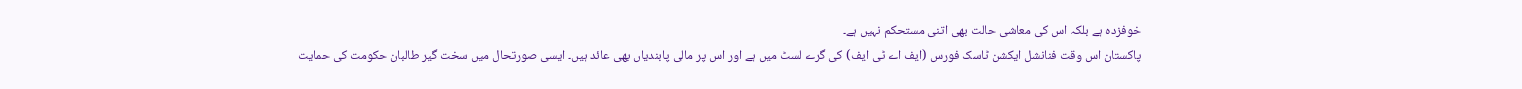خوفزدہ ہے بلکہ اس کی معاشی حالت بھی اتنی مستحکم نہیں ہے۔
پاکستان اس وقت فنانشل ایکشن ٹاسک فورس (ایف اے ٹی ایف) کی گرے لسٹ میں ہے اور اس پر مالی پابندیاں بھی عائد ہیں۔ ایسی صورتحال میں سخت گیر طالبان حکومت کی حمایت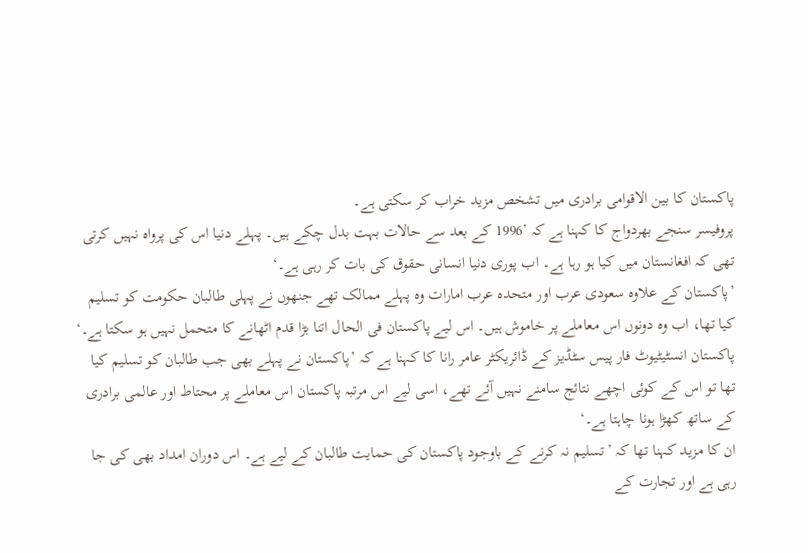پاکستان کا بین الاقوامی برادری میں تشخص مزید خراب کر سکتی ہے۔
پروفیسر سنجے بھردواج کا کہنا ہے کہ ’1996 کے بعد سے حالات بہت بدل چکے ہیں۔ پہلے دنیا اس کی پرواہ نہیں کرتی تھی کہ افغانستان میں کیا ہو رہا ہے۔ اب پوری دنیا انسانی حقوق کی بات کر رہی ہے۔‘
’پاکستان کے علاوہ سعودی عرب اور متحدہ عرب امارات وہ پہلے ممالک تھے جنھوں نے پہلی طالبان حکومت کو تسلیم کیا تھا، اب وہ دونوں اس معاملے پر خاموش ہیں۔ اس لیے پاکستان فی الحال اتنا بڑا قدم اٹھانے کا متحمل نہیں ہو سکتا ہے۔‘
پاکستان انسٹیٹیوٹ فار پیس سٹڈیز کے ڈائریکٹر عامر رانا کا کہنا ہے کہ ’پاکستان نے پہلے بھی جب طالبان کو تسلیم کیا تھا تو اس کے کوئی اچھے نتائج سامنے نہیں آئے تھے، اسی لیے اس مرتبہ پاکستان اس معاملے پر محتاط اور عالمی برادری کے ساتھ کھڑا ہونا چاہتا ہے۔‘
ان کا مزید کہنا تھا کہ ’تسلیم نہ کرنے کے باوجود پاکستان کی حمایت طالبان کے لیے ہے۔ اس دوران امداد بھی کی جا رہی ہے اور تجارت کے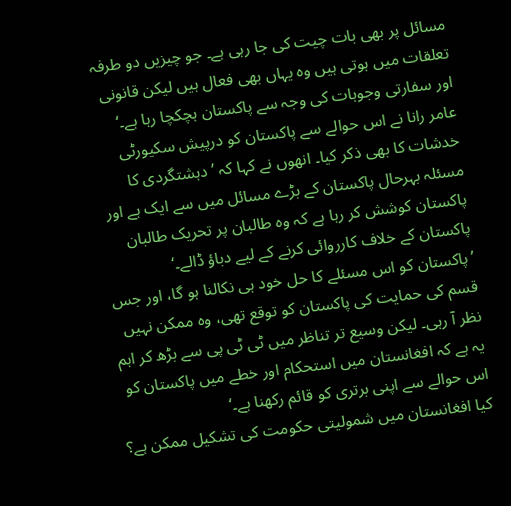مسائل پر بھی بات چیت کی جا رہی ہے۔ جو چیزیں دو طرفہ تعلقات میں ہوتی ہیں وہ یہاں بھی فعال ہیں لیکن قانونی اور سفارتی وجوہات کی وجہ سے پاکستان ہچکچا رہا ہے۔‘
عامر رانا نے اس حوالے سے پاکستان کو درپیش سکیورٹی خدشات کا بھی ذکر کیا۔ انھوں نے کہا کہ ’دہشتگردی کا مسئلہ بہرحال پاکستان کے بڑے مسائل میں سے ایک ہے اور پاکستان کوشش کر رہا ہے کہ وہ طالبان پر تحریک طالبان پاکستان کے خلاف کارروائی کرنے کے لیے دباؤ ڈالے۔‘
’پاکستان کو اس مسئلے کا حل خود ہی نکالنا ہو گا، اور جس قسم کی حمایت کی پاکستان کو توقع تھی، وہ ممکن نہیں نظر آ رہی۔ لیکن وسیع تر تناظر میں ٹی ٹی پی سے بڑھ کر اہم یہ ہے کہ افغانستان میں استحکام اور خطے میں پاکستان کو اس حوالے سے اپنی برتری کو قائم رکھنا ہے۔‘
کیا افغانستان میں شمولیتی حکومت کی تشکیل ممکن ہے؟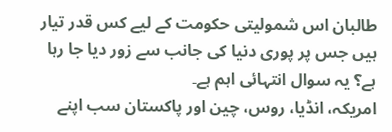طالبان اس شمولیتی حکومت کے لیے کس قدر تیار ہیں جس پر پوری دنیا کی جانب سے زور دیا جا رہا ہے؟ یہ سوال انتہائی اہم ہے۔
امریکہ، انڈیا، روس، چین اور پاکستان سب اپنے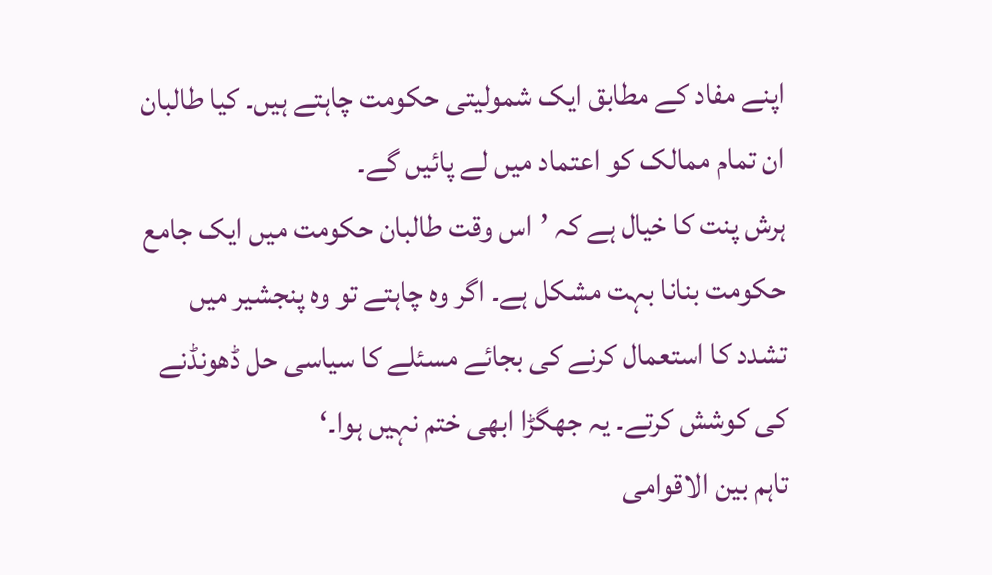اپنے مفاد کے مطابق ایک شمولیتی حکومت چاہتے ہیں۔ کیا طالبان ان تمام ممالک کو اعتماد میں لے پائیں گے۔
ہرش پنت کا خیال ہے کہ ’اس وقت طالبان حکومت میں ایک جامع حکومت بنانا بہت مشکل ہے۔ اگر وہ چاہتے تو وہ پنجشیر میں تشدد کا استعمال کرنے کی بجائے مسئلے کا سیاسی حل ڈھونڈنے کی کوشش کرتے۔ یہ جھگڑا ابھی ختم نہیں ہوا۔‘
تاہم بین الاقوامی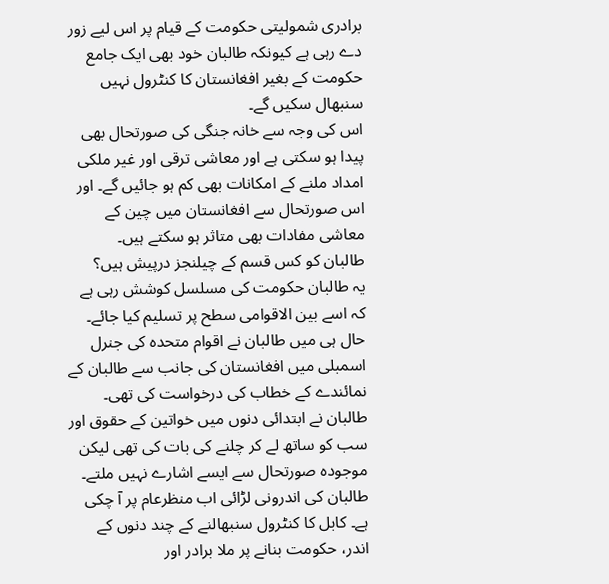برادری شمولیتی حکومت کے قیام پر اس لیے زور دے رہی ہے کیونکہ طالبان خود بھی ایک جامع حکومت کے بغیر افغانستان کا کنٹرول نہیں سنبھال سکیں گے۔
اس کی وجہ سے خانہ جنگی کی صورتحال بھی پیدا ہو سکتی ہے اور معاشی ترقی اور غیر ملکی امداد ملنے کے امکانات بھی کم ہو جائیں گے۔ اور اس صورتحال سے افغانستان میں چین کے معاشی مفادات بھی متاثر ہو سکتے ہیں۔
طالبان کو کس قسم کے چیلنجز درپیش ہیں؟
یہ طالبان حکومت کی مسلسل کوشش رہی ہے کہ اسے بین الاقوامی سطح پر تسلیم کیا جائے۔ حال ہی میں طالبان نے اقوام متحدہ کی جنرل اسمبلی میں افغانستان کی جانب سے طالبان کے نمائندے کے خطاب کی درخواست کی تھی۔
طالبان نے ابتدائی دنوں میں خواتین کے حقوق اور سب کو ساتھ لے کر چلنے کی بات کی تھی لیکن موجودہ صورتحال سے ایسے اشارے نہیں ملتے۔
طالبان کی اندرونی لڑائی اب منظرعام پر آ چکی ہے۔ کابل کا کنٹرول سنبھالنے کے چند دنوں کے اندر، حکومت بنانے پر ملا برادر اور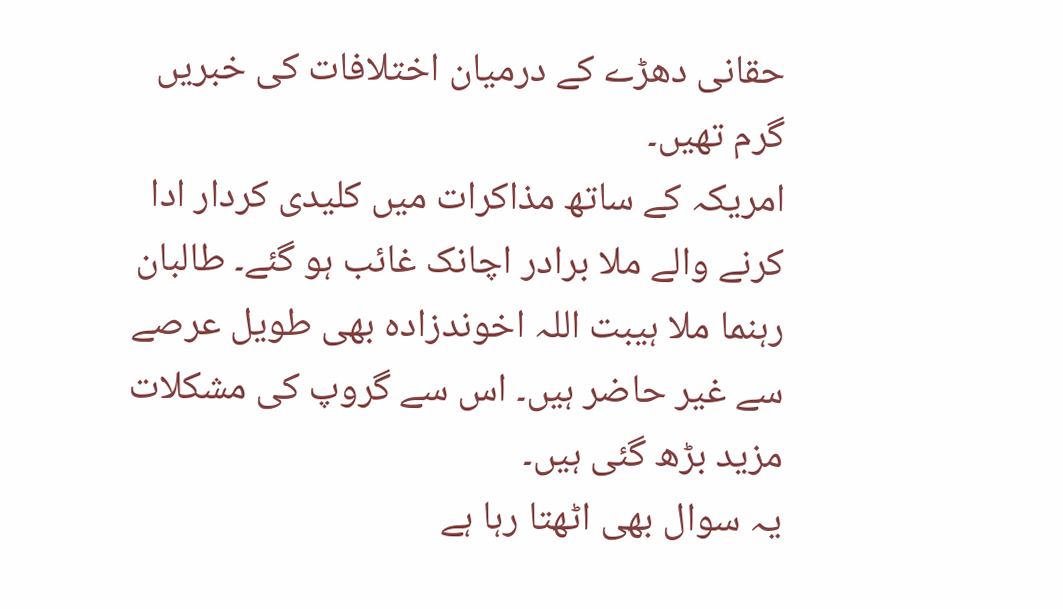حقانی دھڑے کے درمیان اختلافات کی خبریں گرم تھیں۔
امریکہ کے ساتھ مذاکرات میں کلیدی کردار ادا کرنے والے ملا برادر اچانک غائب ہو گئے۔ طالبان رہنما ملا ہیبت اللہ اخوندزادہ بھی طویل عرصے سے غیر حاضر ہیں۔ اس سے گروپ کی مشکلات مزید بڑھ گئی ہیں۔
یہ سوال بھی اٹھتا رہا ہے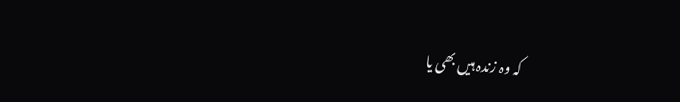کہ وہ زندہ ہیں بھی یا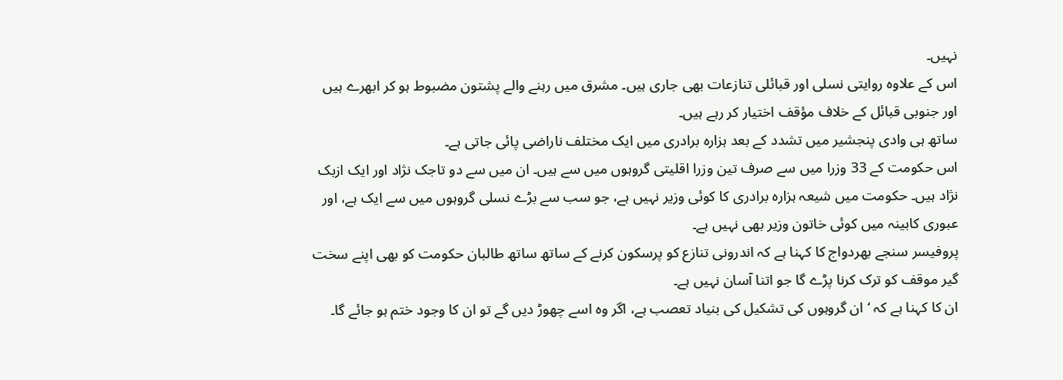نہیں۔
اس کے علاوہ روایتی نسلی اور قبائلی تنازعات بھی جاری ہیں۔ مشرق میں رہنے والے پشتون مضبوط ہو کر ابھرے ہیں اور جنوبی قبائل کے خلاف مؤقف اختیار کر رہے ہیں۔
ساتھ ہی وادی پنجشیر میں تشدد کے بعد ہزارہ برادری میں ایک مختلف ناراضی پائی جاتی ہے۔
اس حکومت کے 33 وزرا میں سے صرف تین وزرا اقلیتی گروہوں میں سے ہیں۔ ان میں سے دو تاجک نژاد اور ایک ازبک نژاد ہیں۔ حکومت میں شیعہ ہزارہ برادری کا کوئی وزیر نہیں ہے، جو سب سے بڑے نسلی گروہوں میں سے ایک ہے، اور عبوری کابینہ میں کوئی خاتون وزیر بھی نہیں ہے۔
پروفیسر سنجے بھردواج کا کہنا ہے کہ اندرونی تنازع کو پرسکون کرنے کے ساتھ ساتھ طالبان حکومت کو بھی اپنے سخت گیر موقف کو ترک کرنا پڑے گا جو اتنا آسان نہیں ہے۔
ان کا کہنا ہے کہ ‘ان گروہوں کی تشکیل کی بنیاد تعصب ہے، اگر وہ اسے چھوڑ دیں گے تو ان کا وجود ختم ہو جائے گا۔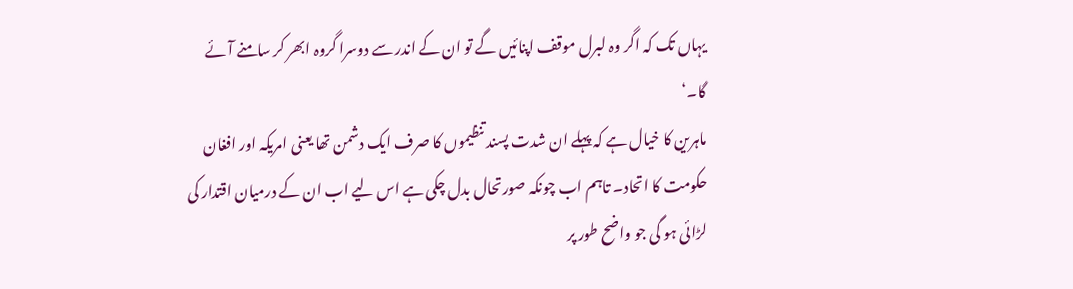یہاں تک کہ اگر وہ لبرل موقف اپنائیں گے تو ان کے اندر سے دوسرا گروہ ابھر کر سامنے آئے گا۔‘
ماہرین کا خیال ہے کہ پہلے ان شدت پسند تنظیموں کا صرف ایک دشمن تھا یعنی امریکہ اور افغان حکومت کا اتحاد۔ تاہم اب چونکہ صورتحال بدل چکی ہے اس لیے اب ان کے درمیان اقتدار کی لڑائی ہو گی جو واضح طور پر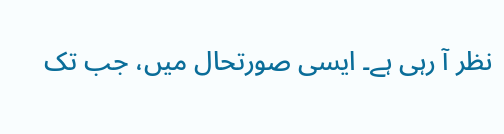نظر آ رہی ہے۔ ایسی صورتحال میں، جب تک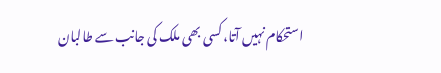استحکام نہیں آتا، کسی بھی ملک کی جانب سے طالبان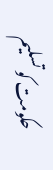حکومت کو تسلیم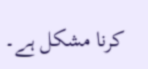کرنا مشکل ہے۔